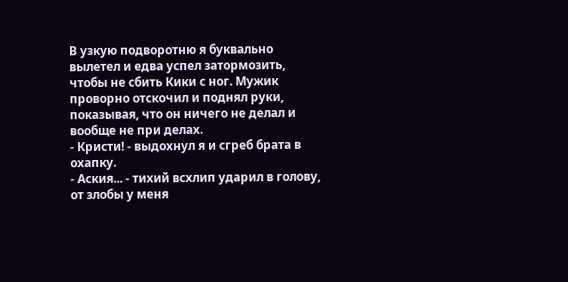В узкую подворотню я буквально вылетел и едва успел затормозить, чтобы не сбить Кики с ног. Мужик проворно отскочил и поднял руки, показывая, что он ничего не делал и вообще не при делах.
- Кристи! - выдохнул я и сгреб брата в охапку.
- Аския... - тихий всхлип ударил в голову, от злобы у меня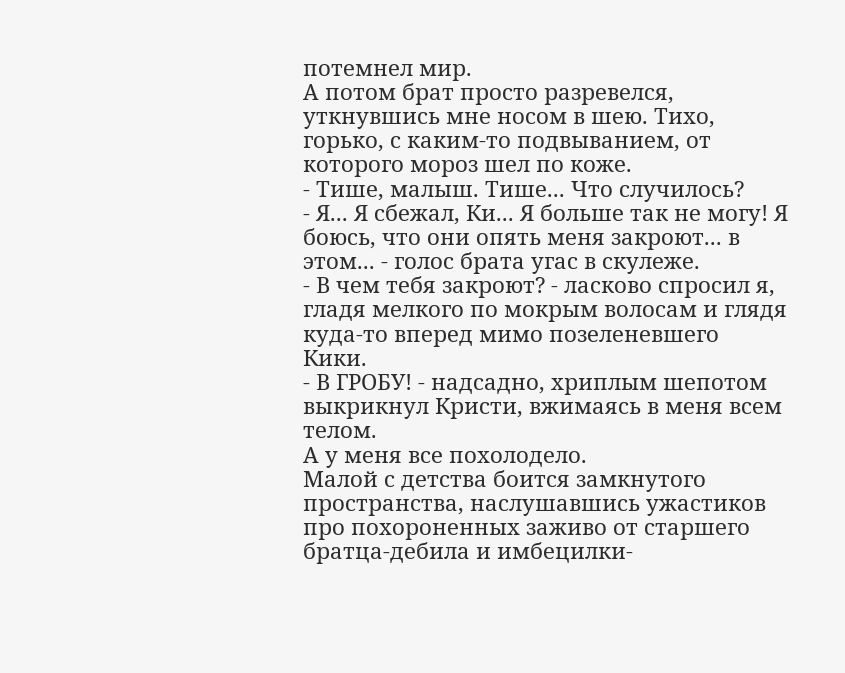потемнел мир.
А потом брат просто разревелся, уткнувшись мне носом в шею. Тихо, горько, с каким-то подвыванием, от которого мороз шел по коже.
- Тише, малыш. Тише... Что случилось?
- Я... Я сбежал, Ки... Я больше так не могу! Я боюсь, что они опять меня закроют... в этом... - голос брата угас в скулеже.
- В чем тебя закроют? - ласково спросил я, гладя мелкого по мокрым волосам и глядя куда-то вперед мимо позеленевшего Кики.
- В ГРОБУ! - надсадно, хриплым шепотом выкрикнул Кристи, вжимаясь в меня всем телом.
А у меня все похолодело.
Малой с детства боится замкнутого пространства, наслушавшись ужастиков про похороненных заживо от старшего братца-дебила и имбецилки-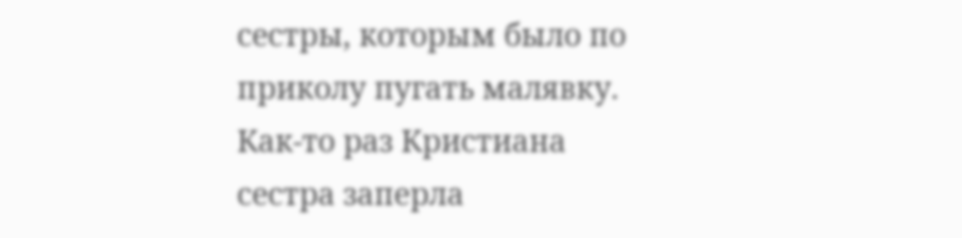сестры, которым было по приколу пугать малявку. Как-то раз Кристиана сестра заперла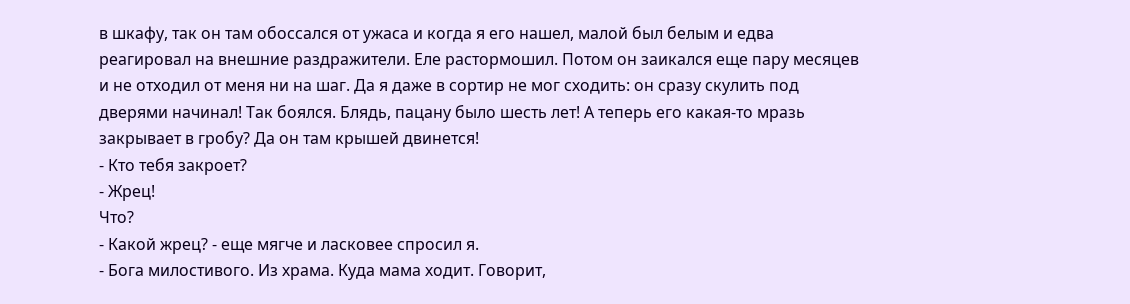в шкафу, так он там обоссался от ужаса и когда я его нашел, малой был белым и едва реагировал на внешние раздражители. Еле растормошил. Потом он заикался еще пару месяцев и не отходил от меня ни на шаг. Да я даже в сортир не мог сходить: он сразу скулить под дверями начинал! Так боялся. Блядь, пацану было шесть лет! А теперь его какая-то мразь закрывает в гробу? Да он там крышей двинется!
- Кто тебя закроет?
- Жрец!
Что?
- Какой жрец? - еще мягче и ласковее спросил я.
- Бога милостивого. Из храма. Куда мама ходит. Говорит,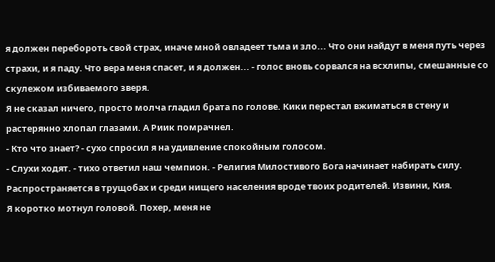я должен перебороть свой страх, иначе мной овладеет тьма и зло... Что они найдут в меня путь через страхи, и я паду. Что вера меня спасет, и я должен... - голос вновь сорвался на всхлипы, смешанные со скулежом избиваемого зверя.
Я не сказал ничего, просто молча гладил брата по голове. Кики перестал вжиматься в стену и растерянно хлопал глазами. А Риик помрачнел.
- Кто что знает? - сухо спросил я на удивление спокойным голосом.
- Слухи ходят. - тихо ответил наш чемпион. - Религия Милостивого Бога начинает набирать силу. Распространяется в трущобах и среди нищего населения вроде твоих родителей. Извини, Кия.
Я коротко мотнул головой. Похер, меня не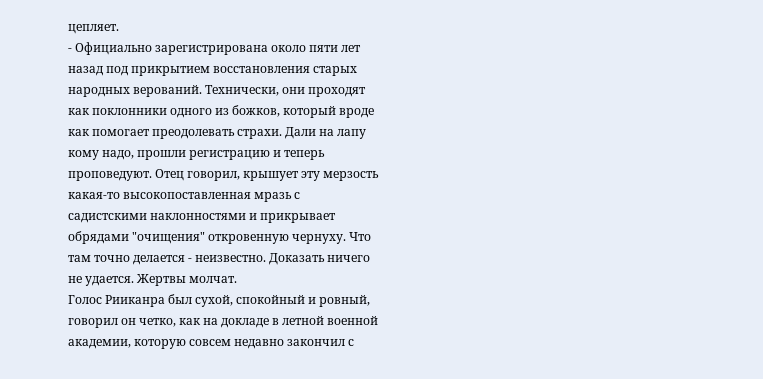цепляет.
- Официально зарегистрирована около пяти лет назад под прикрытием восстановления старых народных верований. Технически, они проходят как поклонники одного из божков, который вроде как помогает преодолевать страхи. Дали на лапу кому надо, прошли регистрацию и теперь проповедуют. Отец говорил, крышует эту мерзость какая-то высокопоставленная мразь с садистскими наклонностями и прикрывает обрядами "очищения" откровенную чернуху. Что там точно делается - неизвестно. Доказать ничего не удается. Жертвы молчат.
Голос Рииканра был сухой, спокойный и ровный, говорил он четко, как на докладе в летной военной академии, которую совсем недавно закончил с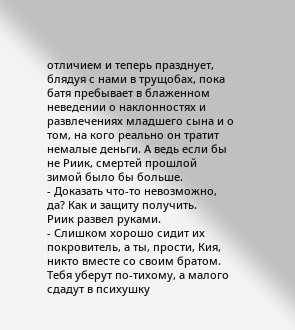отличием и теперь празднует, блядуя с нами в трущобах, пока батя пребывает в блаженном неведении о наклонностях и развлечениях младшего сына и о том, на кого реально он тратит немалые деньги. А ведь если бы не Риик, смертей прошлой зимой было бы больше.
- Доказать что-то невозможно, да? Как и защиту получить.
Риик развел руками.
- Слишком хорошо сидит их покровитель, а ты, прости, Кия, никто вместе со своим братом. Тебя уберут по-тихому, а малого сдадут в психушку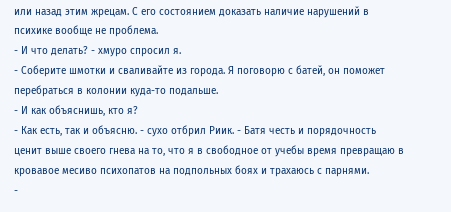или назад этим жрецам. С его состоянием доказать наличие нарушений в психике вообще не проблема.
- И что делать? - хмуро спросил я.
- Соберите шмотки и сваливайте из города. Я поговорю с батей, он поможет перебраться в колонии куда-то подальше.
- И как объяснишь, кто я?
- Как есть, так и объясню. - сухо отбрил Риик. - Батя честь и порядочность ценит выше своего гнева на то, что я в свободное от учебы время превращаю в кровавое месиво психопатов на подпольных боях и трахаюсь с парнями.
-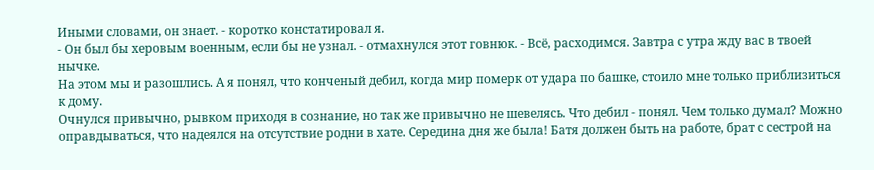Иными словами, он знает. - коротко констатировал я.
- Он был бы херовым военным, если бы не узнал. - отмахнулся этот говнюк. - Всё, расходимся. Завтра с утра жду вас в твоей нычке.
На этом мы и разошлись. А я понял, что конченый дебил, когда мир померк от удара по башке, стоило мне только приблизиться к дому.
Очнулся привычно, рывком приходя в сознание, но так же привычно не шевелясь. Что дебил - понял. Чем только думал? Можно оправдываться, что надеялся на отсутствие родни в хате. Середина дня же была! Батя должен быть на работе, брат с сестрой на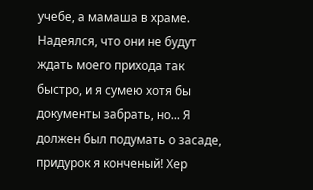учебе, а мамаша в храме. Надеялся, что они не будут ждать моего прихода так быстро, и я сумею хотя бы документы забрать, но... Я должен был подумать о засаде, придурок я конченый! Хер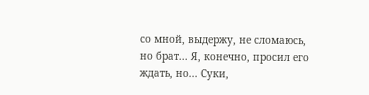со мной, выдержу, не сломаюсь, но брат... Я, конечно, просил его ждать, но... Суки,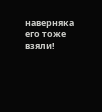наверняка его тоже взяли!